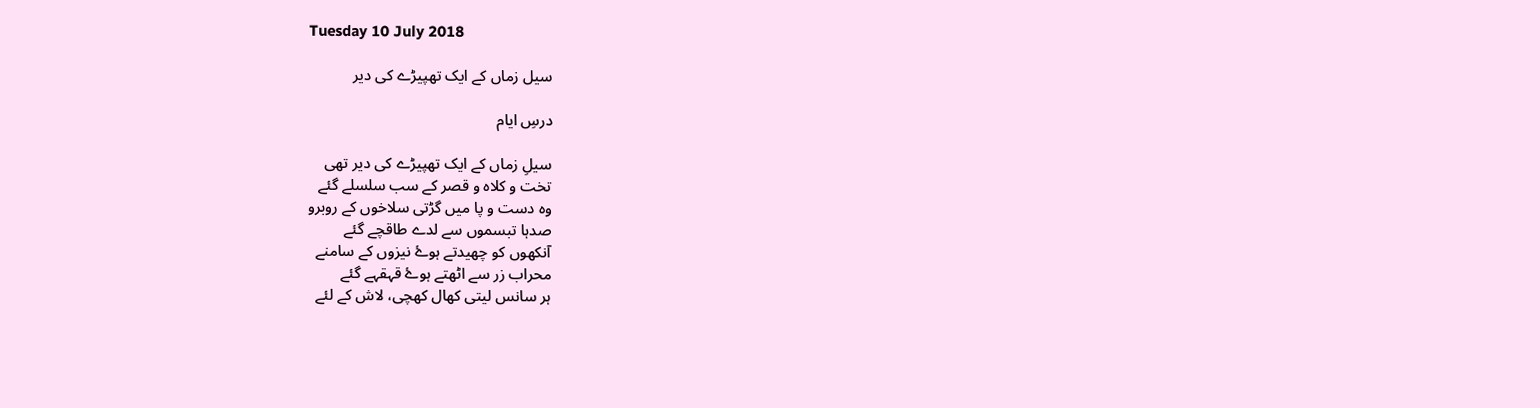Tuesday 10 July 2018

سیل زماں کے ایک تھپیڑے کی دیر

درسِ ایام

سیلِ زماں کے ایک تھپیڑے کی دیر تھی
تخت و کلاہ و قصر کے سب سلسلے گئے
وہ دست و پا میں گڑتی سلاخوں کے روبرو
صدہا تبسموں سے لدے طاقچے گئے
آنکھوں کو چھیدتے ہوۓ نیزوں کے سامنے
محراب زر سے اٹھتے ہوۓ قہقہے گئے
ہر سانس لیتی کھال کھچی، لاش کے لئے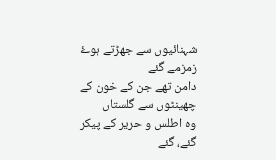شہنائیوں سے جھڑتے ہوۓ زمزمے گئے
دامن تھے جن کے خون کے چھینٹوں سے گلستاں
وہ اطلس و حریر کے پیکر گئے، گئے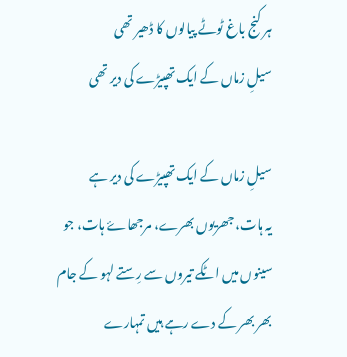ہر کنج باغ ٹوٹے پیالوں کا ڈھیر تھی
سیلِ زماں کے ایک تھپیڑے کی دیر تھی

سیلِ زماں کے ایک تھپیڑے کی دیر ہے
یہ ہات، جھریوں بھرے، مرجھاۓ ہات، جو
سینوں میں اٹکے تیروں سے رِستے لہو کے جام
بھر بھر کے دے رہے ہیں تمہارے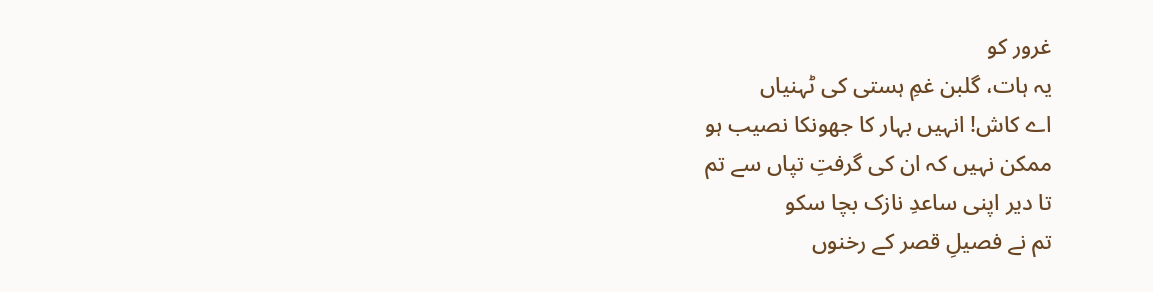غرور کو
یہ ہات، گلبن غمِ ہستی کی ٹہنیاں
اے کاش! انہیں بہار کا جھونکا نصیب ہو
ممکن نہیں کہ ان کی گرفتِ تپاں سے تم
تا دیر اپنی ساعدِ نازک بچا سکو
تم نے فصیلِ قصر کے رخنوں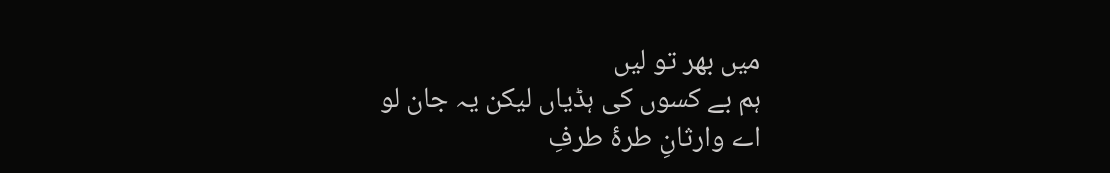میں بھر تو لیں
ہم بے کسوں کی ہڈیاں لیکن یہ جان لو
اے وارثانِ طرۂ طرفِ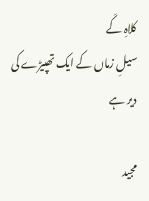کلاہِ کَے
سیلِ زماں کے ایک تھپیڑے کی دیر ہے

مجید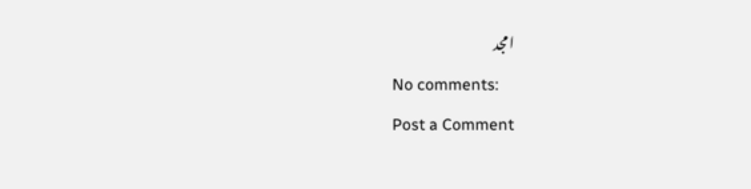امجد

No comments:

Post a Comment